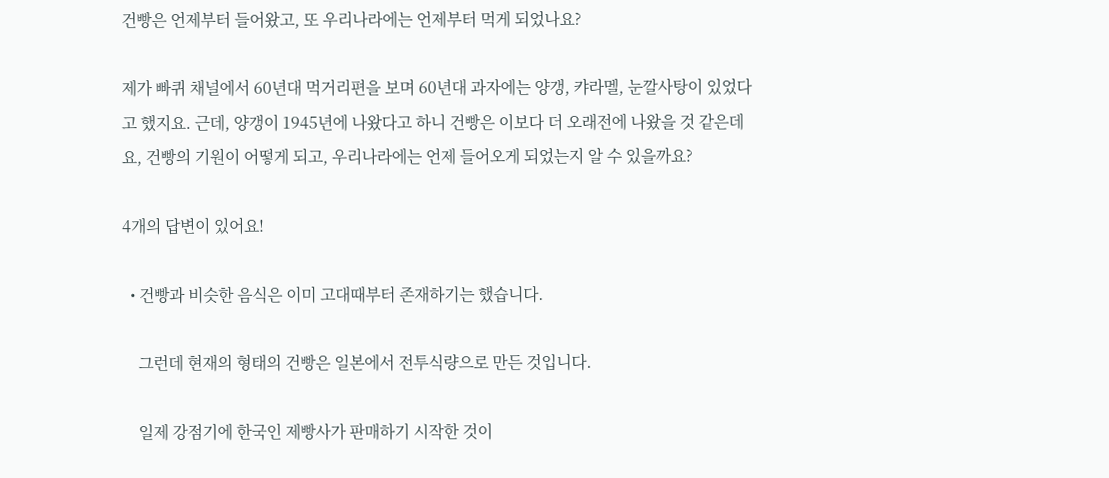건빵은 언제부터 들어왔고, 또 우리나라에는 언제부터 먹게 되었나요?

제가 빠퀴 채널에서 60년대 먹거리편을 보며 60년대 과자에는 양갱, 캬라멜, 눈깔사탕이 있었다고 했지요. 근데, 양갱이 1945년에 나왔다고 하니 건빵은 이보다 더 오래전에 나왔을 것 같은데요, 건빵의 기원이 어떻게 되고, 우리나라에는 언제 들어오게 되었는지 알 수 있을까요?

4개의 답변이 있어요!

  • 건빵과 비슷한 음식은 이미 고대때부터 존재하기는 했습니다.

    그런데 현재의 형태의 건빵은 일본에서 전투식량으로 만든 것입니다.

    일제 강점기에 한국인 제빵사가 판매하기 시작한 것이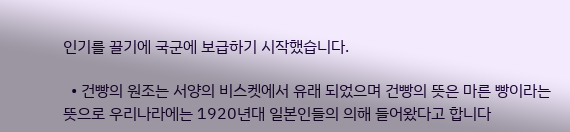인기를 끌기에 국군에 보급하기 시작했습니다.

  • 건빵의 원조는 서양의 비스켓에서 유래 되었으며 건빵의 뜻은 마른 빵이라는 뜻으로 우리나라에는 1920년대 일본인들의 의해 들어왔다고 합니다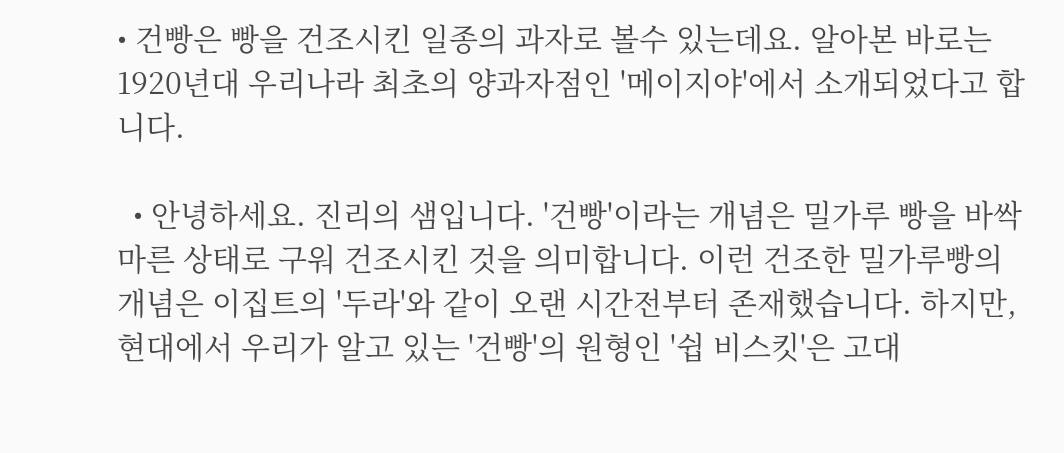• 건빵은 빵을 건조시킨 일종의 과자로 볼수 있는데요. 알아본 바로는 1920년대 우리나라 최초의 양과자점인 '메이지야'에서 소개되었다고 합니다.

  • 안녕하세요. 진리의 샘입니다. '건빵'이라는 개념은 밀가루 빵을 바싹마른 상태로 구워 건조시킨 것을 의미합니다. 이런 건조한 밀가루빵의 개념은 이집트의 '두라'와 같이 오랜 시간전부터 존재했습니다. 하지만, 현대에서 우리가 알고 있는 '건빵'의 원형인 '쉽 비스킷'은 고대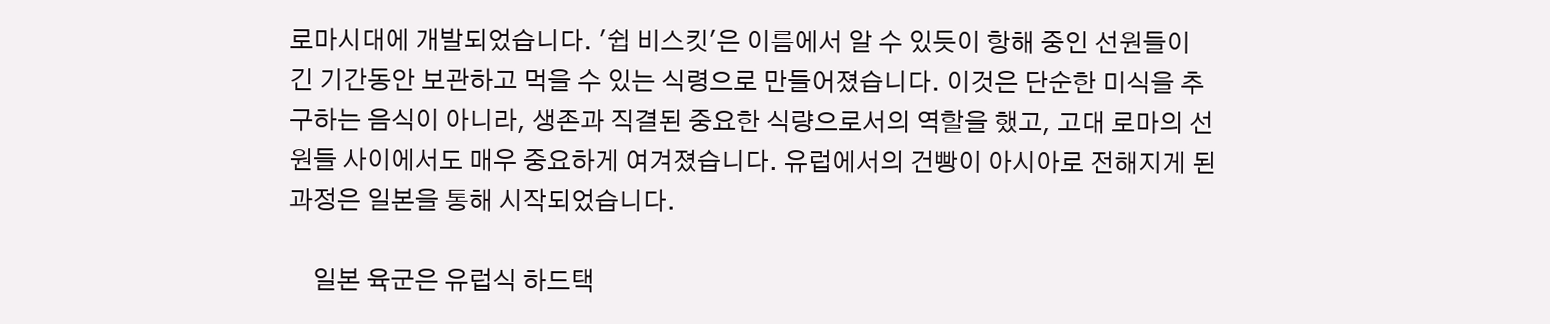로마시대에 개발되었습니다. '쉽 비스킷'은 이름에서 알 수 있듯이 항해 중인 선원들이 긴 기간동안 보관하고 먹을 수 있는 식령으로 만들어졌습니다. 이것은 단순한 미식을 추구하는 음식이 아니라, 생존과 직결된 중요한 식량으로서의 역할을 했고, 고대 로마의 선원들 사이에서도 매우 중요하게 여겨졌습니다. 유럽에서의 건빵이 아시아로 전해지게 된 과정은 일본을 통해 시작되었습니다.

    일본 육군은 유럽식 하드택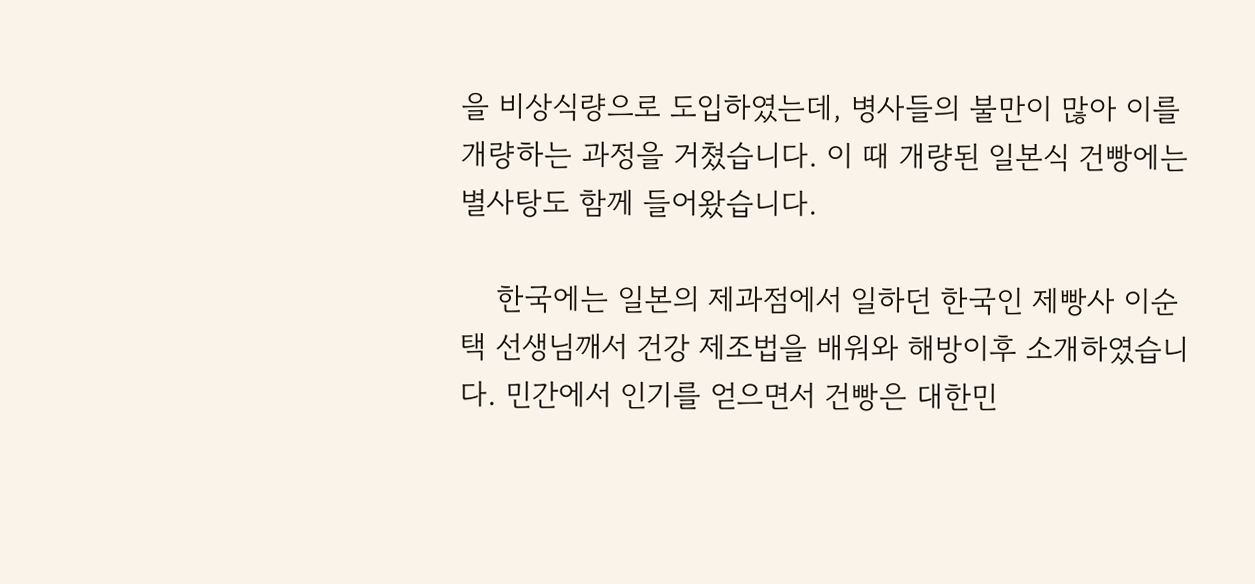을 비상식량으로 도입하였는데, 병사들의 불만이 많아 이를 개량하는 과정을 거쳤습니다. 이 때 개량된 일본식 건빵에는 별사탕도 함께 들어왔습니다.

    한국에는 일본의 제과점에서 일하던 한국인 제빵사 이순택 선생님깨서 건강 제조법을 배워와 해방이후 소개하였습니다. 민간에서 인기를 얻으면서 건빵은 대한민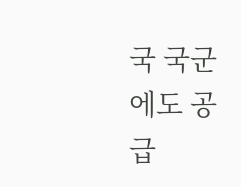국 국군에도 공급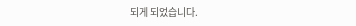되게 되었습니다.